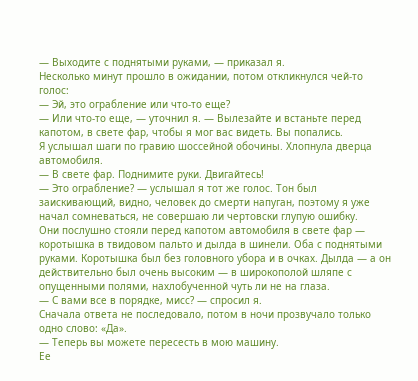— Выходите с поднятыми руками, — приказал я.
Несколько минут прошло в ожидании, потом откликнулся чей-то голос:
— Эй, это ограбление или что-то еще?
— Или что-то еще, — уточнил я. — Вылезайте и встаньте перед капотом, в свете фар, чтобы я мог вас видеть. Вы попались.
Я услышал шаги по гравию шоссейной обочины. Хлопнула дверца автомобиля.
— В свете фар. Поднимите руки. Двигайтесь!
— Это ограбление? — услышал я тот же голос. Тон был заискивающий, видно, человек до смерти напуган, поэтому я уже начал сомневаться, не совершаю ли чертовски глупую ошибку.
Они послушно стояли перед капотом автомобиля в свете фар — коротышка в твидовом пальто и дылда в шинели. Оба с поднятыми руками. Коротышка был без головного убора и в очках. Дылда — а он действительно был очень высоким — в широкополой шляпе с опущенными полями, нахлобученной чуть ли не на глаза.
— С вами все в порядке, мисс? — спросил я.
Сначала ответа не последовало, потом в ночи прозвучало только одно слово: «Да».
— Теперь вы можете пересесть в мою машину.
Ее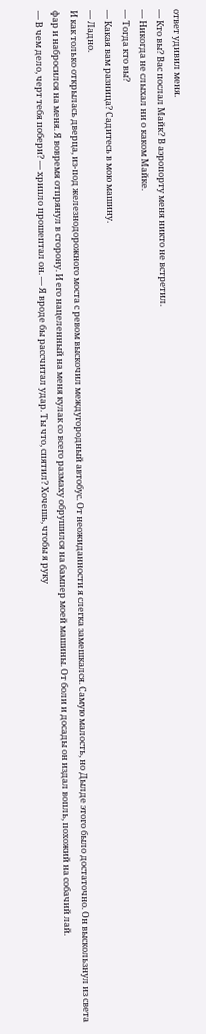ответ удивил меня.
— Кто вы? Вас послал Майк? В аэропорту меня никто не встретил.
— Никогда не слыхал ни о каком Майке.
— Тогда кто вы?
— Какая вам разница? Садитесь в мою машину.
— Ладно.
И как только открылась дверца, из-под железнодорожного моста с ревом выскочил междугородный автобус. От неожиданности я слегка замешкался. Самую малость, но Дылде этого было достаточно. Он выскользнул из света фар и набросился на меня. Я вовремя отпрянул в сторону. И его нацеленный на меня кулак со всего размаху обрушился на бампер моей машины. От боли и досады он издал вопль, похожий на собачий лай.
— В чем дело, черт тебя побери? — хрипло прошептал он. — Я вроде бы рассчитал удар. Ты что, спятил? Хочешь, чтобы я руку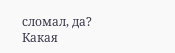сломал, да? Какая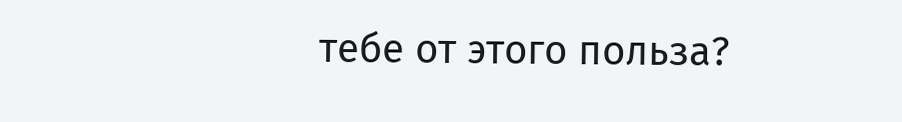тебе от этого польза?